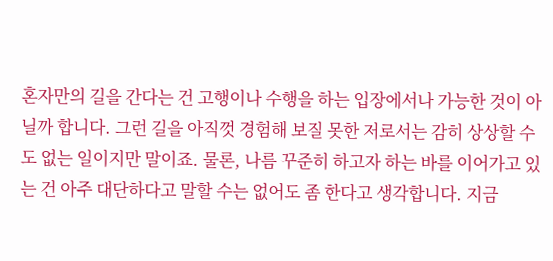혼자만의 길을 간다는 건 고행이나 수행을 하는 입장에서나 가능한 것이 아닐까 합니다. 그런 길을 아직껏 경험해 보질 못한 저로서는 감히 상상할 수도 없는 일이지만 말이죠. 물론, 나름 꾸준히 하고자 하는 바를 이어가고 있는 건 아주 대단하다고 말할 수는 없어도 좀 한다고 생각합니다. 지금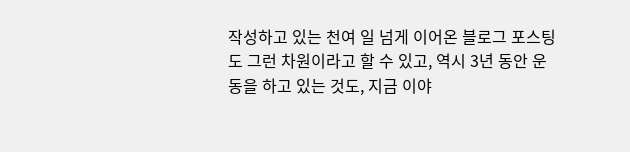작성하고 있는 천여 일 넘게 이어온 블로그 포스팅도 그런 차원이라고 할 수 있고, 역시 3년 동안 운동을 하고 있는 것도, 지금 이야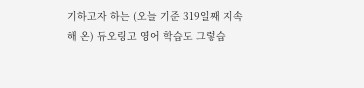기하고자 하는 (오늘 기준 319일째 지속해 온) 듀오링고 영어 학습도 그렇습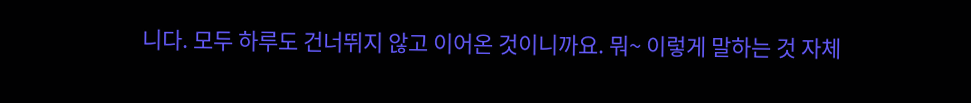니다. 모두 하루도 건너뛰지 않고 이어온 것이니까요. 뭐~ 이렇게 말하는 것 자체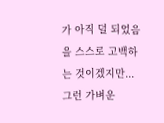가 아직 덜 되었음을 스스로 고백하는 것이겠지만... 그런 가벼운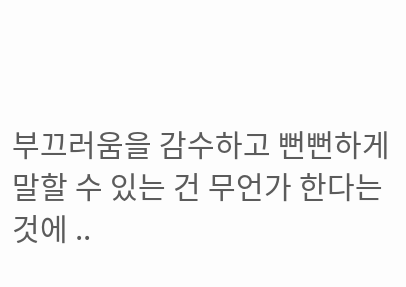부끄러움을 감수하고 뻔뻔하게 말할 수 있는 건 무언가 한다는 것에 ..